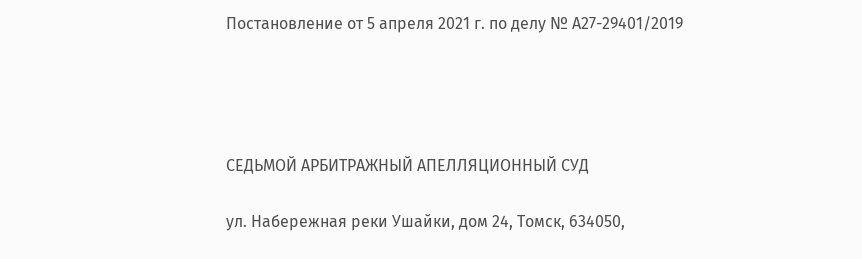Постановление от 5 апреля 2021 г. по делу № А27-29401/2019




СЕДЬМОЙ АРБИТРАЖНЫЙ АПЕЛЛЯЦИОННЫЙ СУД

ул. Набережная реки Ушайки, дом 24, Томск, 634050,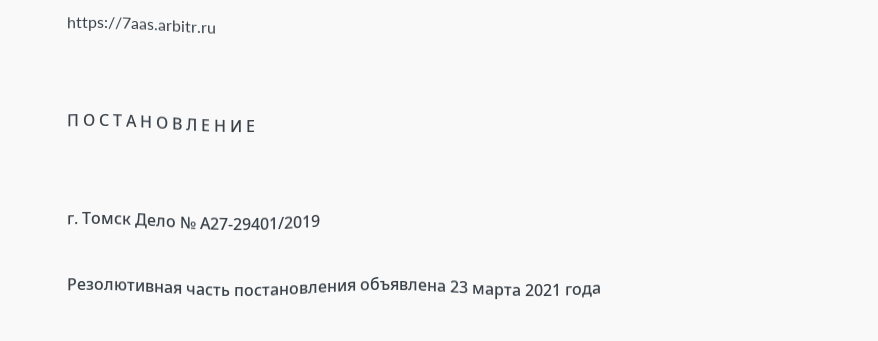https://7aas.arbitr.ru


П О С Т А Н О В Л Е Н И Е


г. Томск Дело № А27-29401/2019

Резолютивная часть постановления объявлена 23 марта 2021 года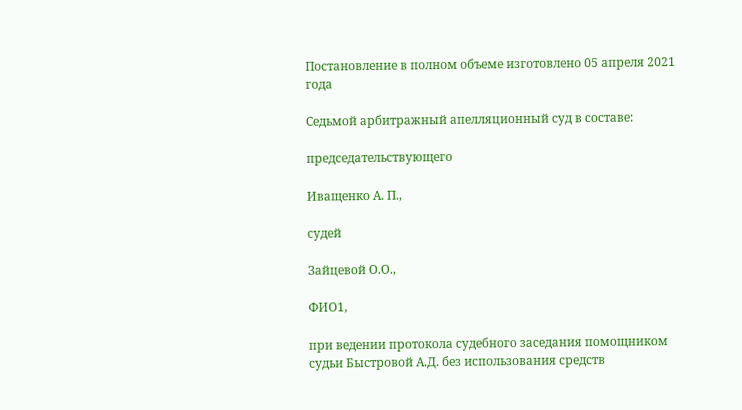Постановление в полном объеме изготовлено 05 апреля 2021 года

Седьмой арбитражный апелляционный суд в составе:

председательствующего

Иващенко А. П.,

судей

Зайцевой О.О.,

ФИО1,

при ведении протокола судебного заседания помощником судьи Быстровой А.Д. без использования средств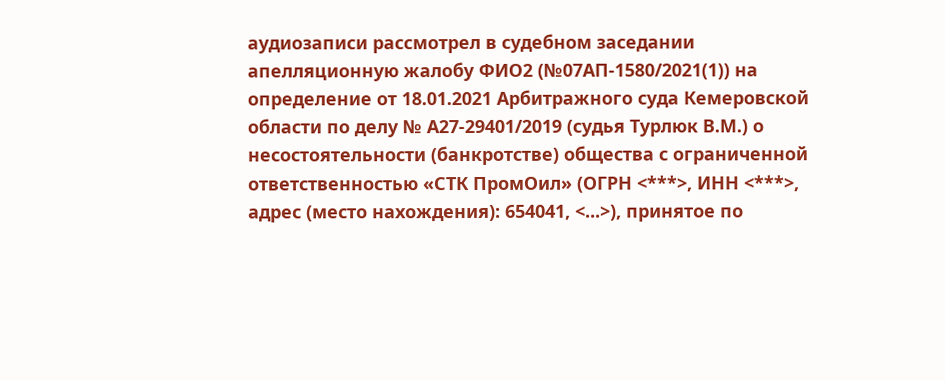аудиозаписи рассмотрел в судебном заседании апелляционную жалобу ФИО2 (№07АП-1580/2021(1)) на определение от 18.01.2021 Арбитражного суда Кемеровской области по делу № А27-29401/2019 (судья Турлюк В.М.) о несостоятельности (банкротстве) общества с ограниченной ответственностью «СТК ПромОил» (ОГРН <***>, ИНН <***>, адрес (место нахождения): 654041, <...>), принятое по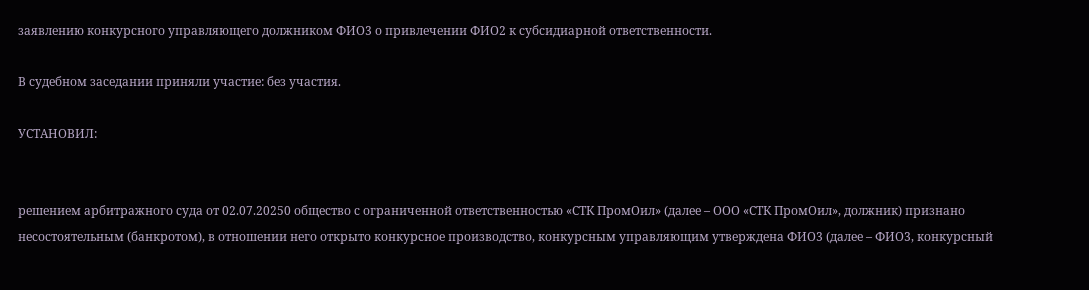заявлению конкурсного управляющего должником ФИО3 о привлечении ФИО2 к субсидиарной ответственности.

В судебном заседании приняли участие: без участия.

УСТАНОВИЛ:


решением арбитражного суда от 02.07.20250 общество с ограниченной ответственностью «СТК ПромОил» (далее – ООО «СТК ПромОил», должник) признано несостоятельным (банкротом), в отношении него открыто конкурсное производство, конкурсным управляющим утверждена ФИО3 (далее – ФИО3, конкурсный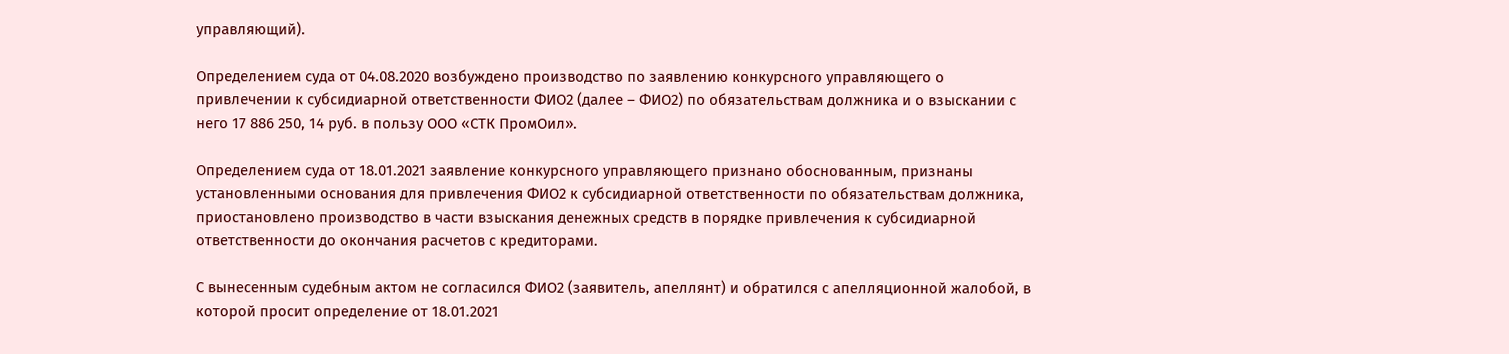управляющий).

Определением суда от 04.08.2020 возбуждено производство по заявлению конкурсного управляющего о привлечении к субсидиарной ответственности ФИО2 (далее – ФИО2) по обязательствам должника и о взыскании с него 17 886 250, 14 руб. в пользу ООО «СТК ПромОил».

Определением суда от 18.01.2021 заявление конкурсного управляющего признано обоснованным, признаны установленными основания для привлечения ФИО2 к субсидиарной ответственности по обязательствам должника, приостановлено производство в части взыскания денежных средств в порядке привлечения к субсидиарной ответственности до окончания расчетов с кредиторами.

С вынесенным судебным актом не согласился ФИО2 (заявитель, апеллянт) и обратился с апелляционной жалобой, в которой просит определение от 18.01.2021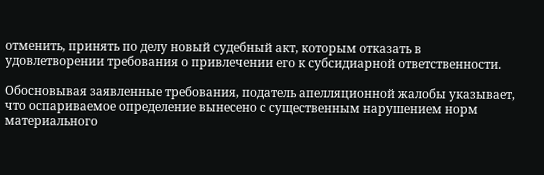отменить, принять по делу новый судебный акт, которым отказать в удовлетворении требования о привлечении его к субсидиарной ответственности.

Обосновывая заявленные требования, податель апелляционной жалобы указывает, что оспариваемое определение вынесено с существенным нарушением норм материального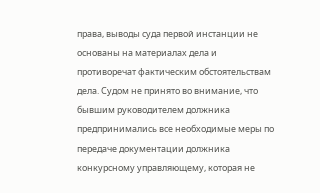права, выводы суда первой инстанции не основаны на материалах дела и противоречат фактическим обстоятельствам дела. Судом не принято во внимание, что бывшим руководителем должника предпринимались все необходимые меры по передаче документации должника конкурсному управляющему, которая не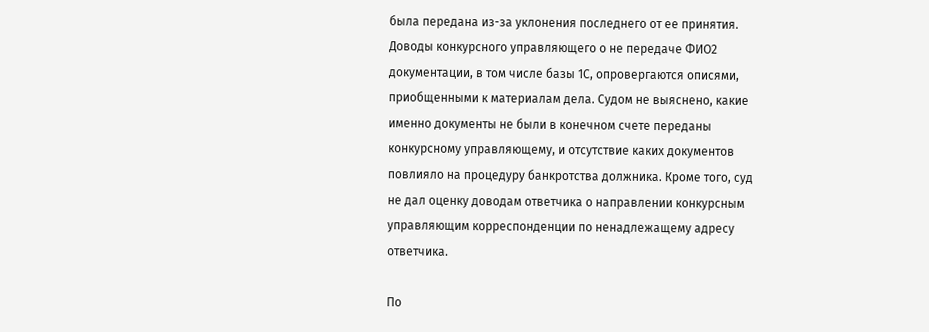была передана из-за уклонения последнего от ее принятия. Доводы конкурсного управляющего о не передаче ФИО2 документации, в том числе базы 1С, опровергаются описями, приобщенными к материалам дела. Судом не выяснено, какие именно документы не были в конечном счете переданы конкурсному управляющему, и отсутствие каких документов повлияло на процедуру банкротства должника. Кроме того, суд не дал оценку доводам ответчика о направлении конкурсным управляющим корреспонденции по ненадлежащему адресу ответчика.

По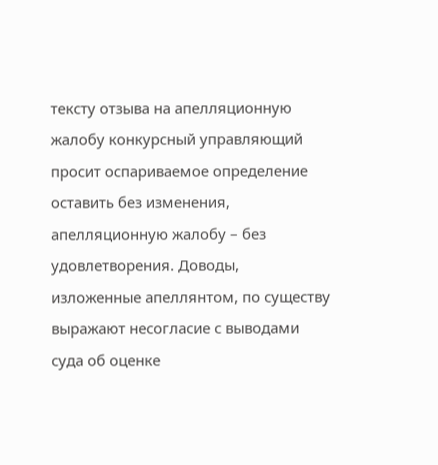тексту отзыва на апелляционную жалобу конкурсный управляющий просит оспариваемое определение оставить без изменения, апелляционную жалобу – без удовлетворения. Доводы, изложенные апеллянтом, по существу выражают несогласие с выводами суда об оценке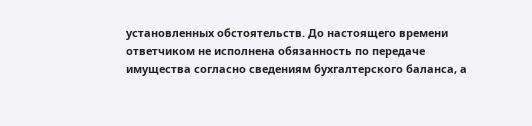установленных обстоятельств. До настоящего времени ответчиком не исполнена обязанность по передаче имущества согласно сведениям бухгалтерского баланса, а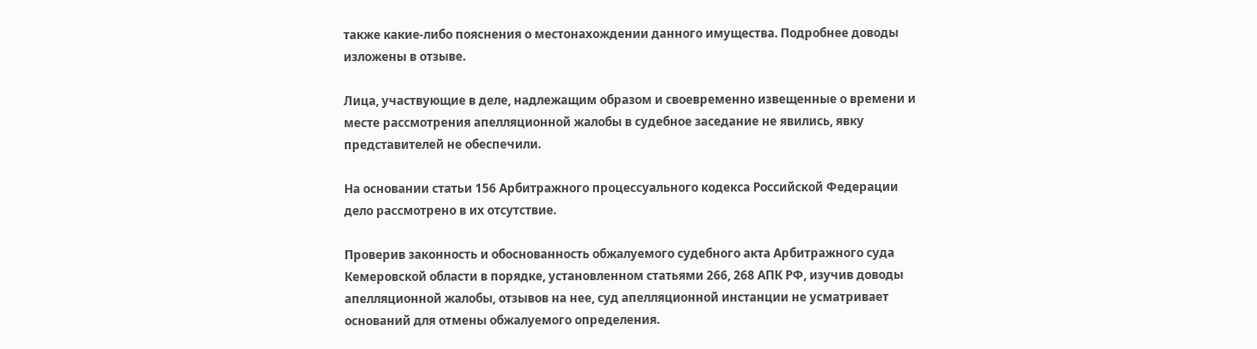также какие-либо пояснения о местонахождении данного имущества. Подробнее доводы изложены в отзыве.

Лица, участвующие в деле, надлежащим образом и своевременно извещенные о времени и месте рассмотрения апелляционной жалобы в судебное заседание не явились, явку представителей не обеспечили.

На основании статьи 156 Арбитражного процессуального кодекса Российской Федерации дело рассмотрено в их отсутствие.

Проверив законность и обоснованность обжалуемого судебного акта Арбитражного суда Кемеровской области в порядке, установленном статьями 266, 268 АПК РФ, изучив доводы апелляционной жалобы, отзывов на нее, суд апелляционной инстанции не усматривает оснований для отмены обжалуемого определения.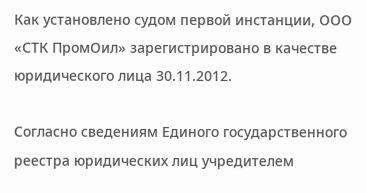Как установлено судом первой инстанции, ООО «СТК ПромОил» зарегистрировано в качестве юридического лица 30.11.2012.

Согласно сведениям Единого государственного реестра юридических лиц учредителем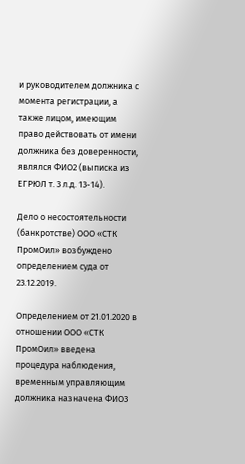и руководителем должника с момента регистрации, а также лицом, имеющим право действовать от имени должника без доверенности, являлся ФИО2 (выписка из ЕГРЮЛ т. 3 л.д. 13-14).

Дело о несостоятельности (банкротстве) ООО «СТК ПромОил» возбуждено определением суда от 23.12.2019.

Определением от 21.01.2020 в отношении ООО «СТК ПромОил» введена процедура наблюдения, временным управляющим должника назначена ФИО3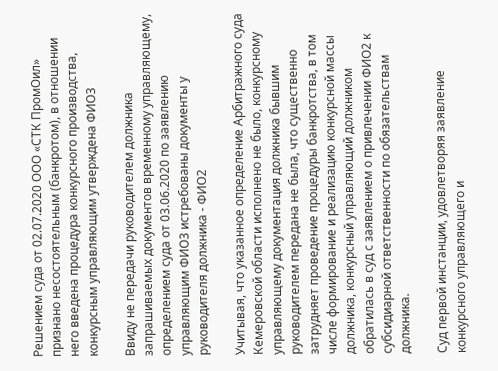Решением суда от 02.07.2020 ООО «СТК ПромОил» признано несостоятельным (банкротом), в отношении него введена процедура конкурсного производства, конкурсным управляющим утверждена ФИО3

Ввиду не передачи руководителем должника запрашиваемых документов временному управляющему, определением суда от 03.06.2020 по заявлению управляющим ФИО3 истребованы документы у руководителя должника - ФИО2

Учитывая, что указанное определение Арбитражного суда Кемеровской области исполнено не было, конкурсному управляющему документация должника бывшим руководителем передана не была, что существенно затрудняет проведение процедуры банкротства, в том числе формирование и реализацию конкурсной массы должника, конкурсный управляющий должником обратилась в суд с заявлением о привлечении ФИО2 к субсидиарной ответственности по обязательствам должника.

Суд первой инстанции, удовлетворяя заявление конкурсного управляющего и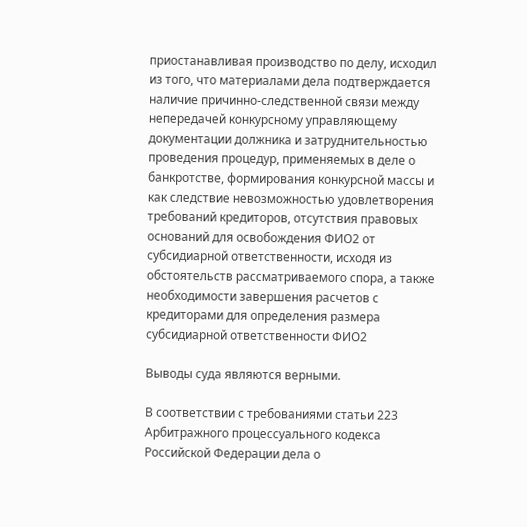приостанавливая производство по делу, исходил из того, что материалами дела подтверждается наличие причинно-следственной связи между непередачей конкурсному управляющему документации должника и затруднительностью проведения процедур, применяемых в деле о банкротстве, формирования конкурсной массы и как следствие невозможностью удовлетворения требований кредиторов, отсутствия правовых оснований для освобождения ФИО2 от субсидиарной ответственности, исходя из обстоятельств рассматриваемого спора, а также необходимости завершения расчетов с кредиторами для определения размера субсидиарной ответственности ФИО2

Выводы суда являются верными.

В соответствии с требованиями статьи 223 Арбитражного процессуального кодекса Российской Федерации дела о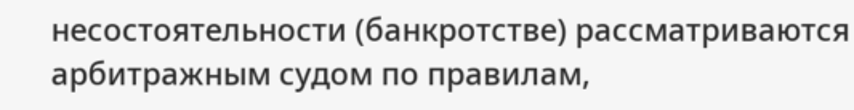несостоятельности (банкротстве) рассматриваются арбитражным судом по правилам,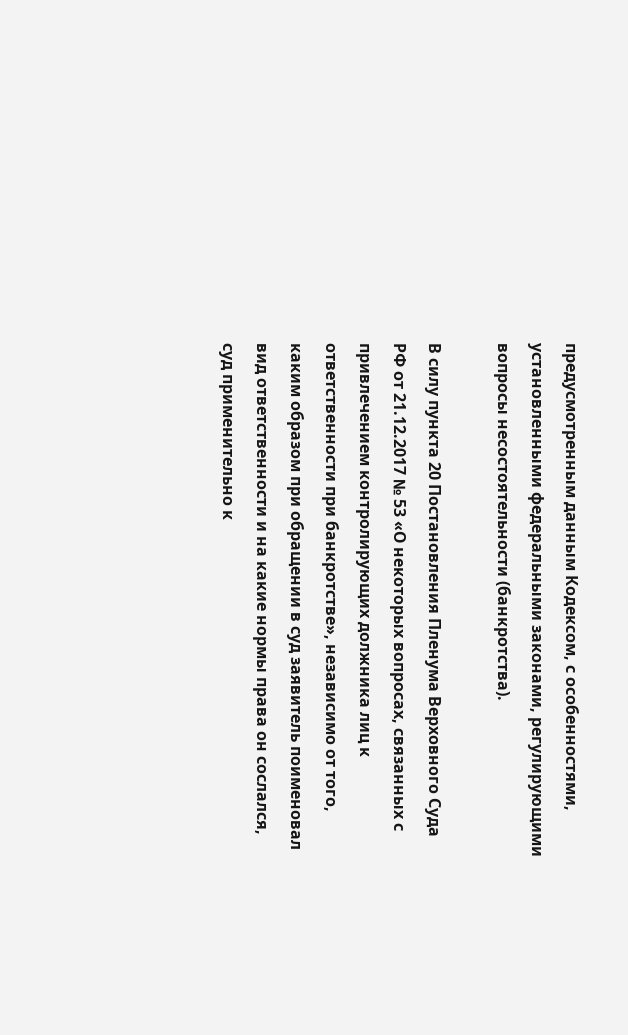предусмотренным данным Кодексом, с особенностями, установленными федеральными законами, регулирующими вопросы несостоятельности (банкротства).

В силу пункта 20 Постановления Пленума Верховного Суда РФ от 21.12.2017 № 53 «О некоторых вопросах, связанных с привлечением контролирующих должника лиц к ответственности при банкротстве», независимо от того, каким образом при обращении в суд заявитель поименовал вид ответственности и на какие нормы права он сослался, суд применительно к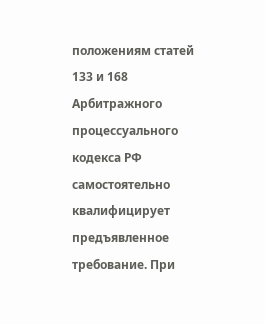положениям статей 133 и 168 Арбитражного процессуального кодекса РФ самостоятельно квалифицирует предъявленное требование. При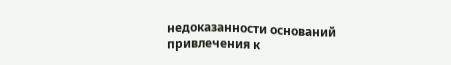недоказанности оснований привлечения к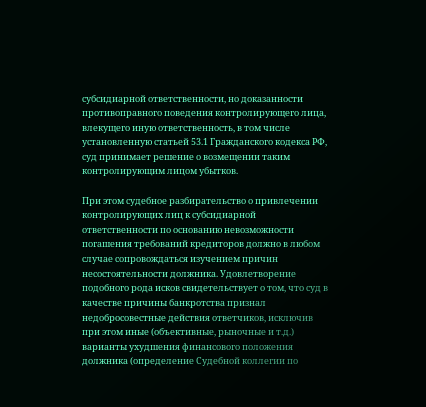субсидиарной ответственности, но доказанности противоправного поведения контролирующего лица, влекущего иную ответственность, в том числе установленную статьей 53.1 Гражданского кодекса РФ, суд принимает решение о возмещении таким контролирующим лицом убытков.

При этом судебное разбирательство о привлечении контролирующих лиц к субсидиарной ответственности по основанию невозможности погашения требований кредиторов должно в любом случае сопровождаться изучением причин несостоятельности должника. Удовлетворение подобного рода исков свидетельствует о том, что суд в качестве причины банкротства признал недобросовестные действия ответчиков, исключив при этом иные (объективные, рыночные и т.д.) варианты ухудшения финансового положения должника (определение Судебной коллегии по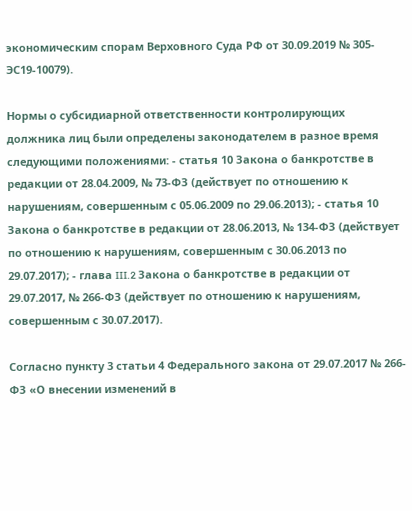экономическим спорам Верховного Суда РФ от 30.09.2019 № 305-ЭС19-10079).

Нормы о субсидиарной ответственности контролирующих должника лиц были определены законодателем в разное время следующими положениями: - статья 10 Закона о банкротстве в редакции от 28.04.2009, № 73-ФЗ (действует по отношению к нарушениям, совершенным с 05.06.2009 по 29.06.2013); - статья 10 Закона о банкротстве в редакции от 28.06.2013, № 134-ФЗ (действует по отношению к нарушениям, совершенным с 30.06.2013 по 29.07.2017); - глава III.2 Закона о банкротстве в редакции от 29.07.2017, № 266-ФЗ (действует по отношению к нарушениям, совершенным с 30.07.2017).

Согласно пункту 3 статьи 4 Федерального закона от 29.07.2017 № 266-ФЗ «О внесении изменений в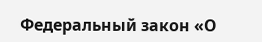Федеральный закон «О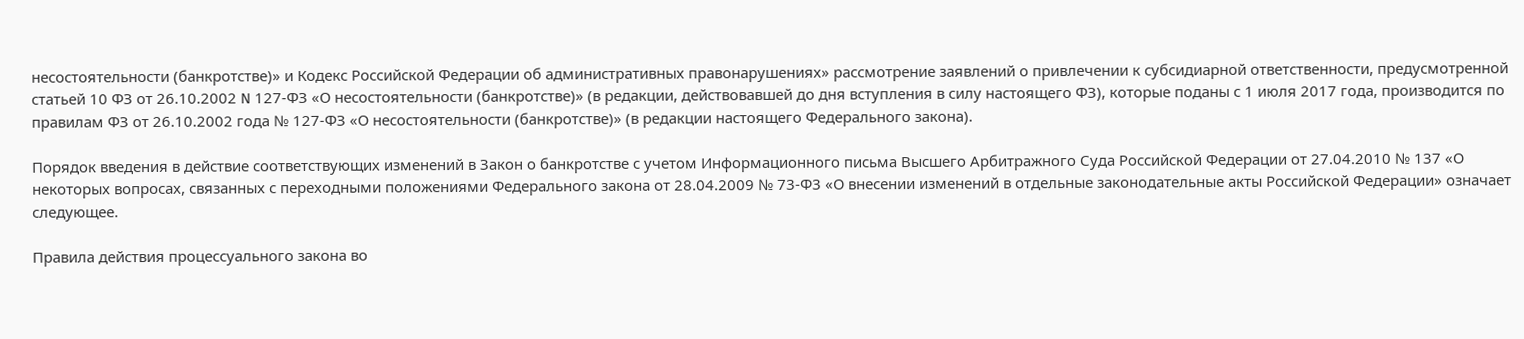несостоятельности (банкротстве)» и Кодекс Российской Федерации об административных правонарушениях» рассмотрение заявлений о привлечении к субсидиарной ответственности, предусмотренной статьей 10 ФЗ от 26.10.2002 N 127-ФЗ «О несостоятельности (банкротстве)» (в редакции, действовавшей до дня вступления в силу настоящего ФЗ), которые поданы с 1 июля 2017 года, производится по правилам ФЗ от 26.10.2002 года № 127-ФЗ «О несостоятельности (банкротстве)» (в редакции настоящего Федерального закона).

Порядок введения в действие соответствующих изменений в Закон о банкротстве с учетом Информационного письма Высшего Арбитражного Суда Российской Федерации от 27.04.2010 № 137 «О некоторых вопросах, связанных с переходными положениями Федерального закона от 28.04.2009 № 73-Ф3 «О внесении изменений в отдельные законодательные акты Российской Федерации» означает следующее.

Правила действия процессуального закона во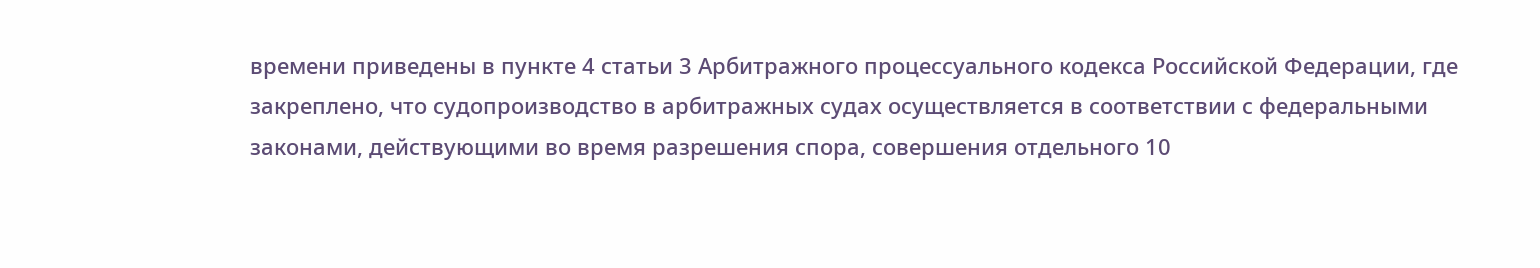времени приведены в пункте 4 статьи 3 Арбитражного процессуального кодекса Российской Федерации, где закреплено, что судопроизводство в арбитражных судах осуществляется в соответствии с федеральными законами, действующими во время разрешения спора, совершения отдельного 10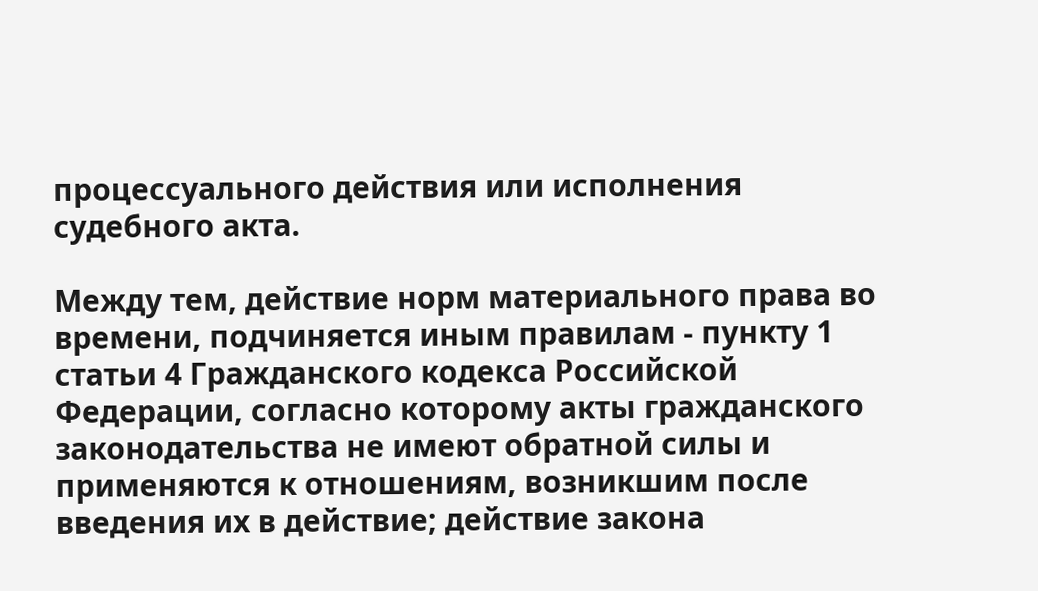процессуального действия или исполнения судебного акта.

Между тем, действие норм материального права во времени, подчиняется иным правилам - пункту 1 статьи 4 Гражданского кодекса Российской Федерации, согласно которому акты гражданского законодательства не имеют обратной силы и применяются к отношениям, возникшим после введения их в действие; действие закона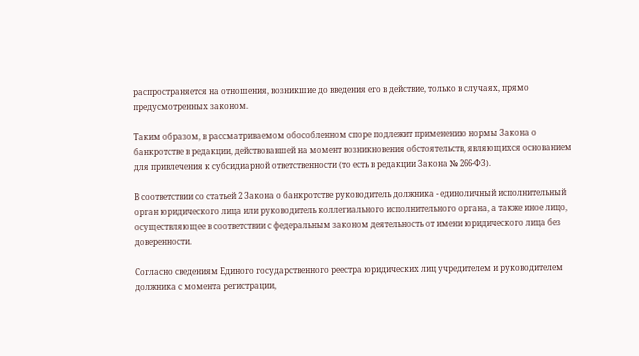распространяется на отношения, возникшие до введения его в действие, только в случаях, прямо предусмотренных законом.

Таким образом, в рассматриваемом обособленном споре подлежит применению нормы Закона о банкротстве в редакции, действовавшей на момент возникновения обстоятельств, являющихся основанием для привлечения к субсидиарной ответственности (то есть в редакции Закона № 266-ФЗ).

В соответствии со статьей 2 Закона о банкротстве руководитель должника - единоличный исполнительный орган юридического лица или руководитель коллегиального исполнительного органа, а также иное лицо, осуществляющее в соответствии с федеральным законом деятельность от имени юридического лица без доверенности.

Согласно сведениям Единого государственного реестра юридических лиц учредителем и руководителем должника с момента регистрации,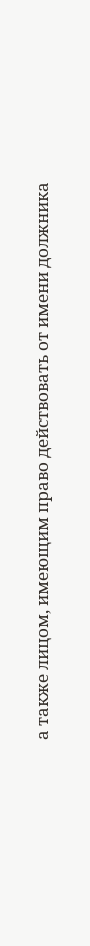а также лицом, имеющим право действовать от имени должника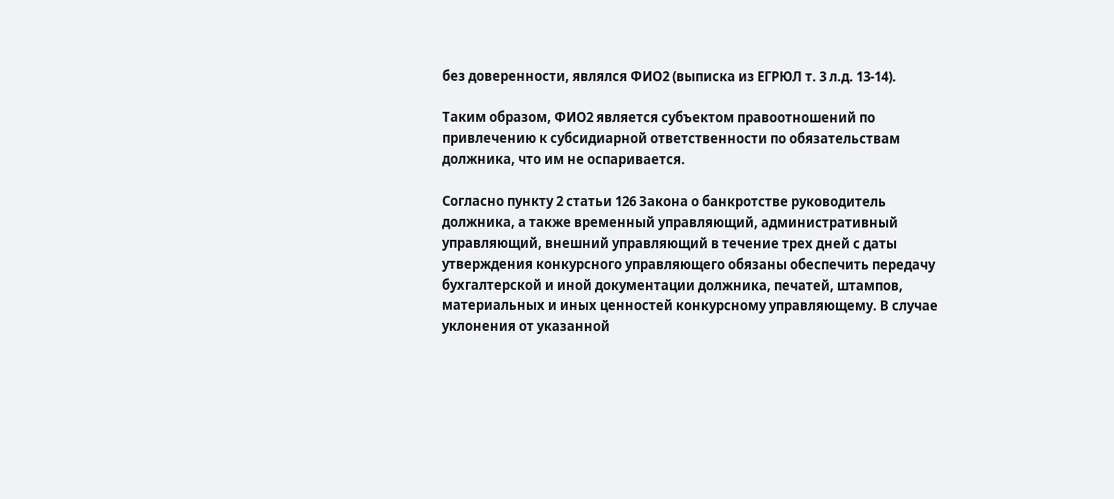без доверенности, являлся ФИО2 (выписка из ЕГРЮЛ т. 3 л.д. 13-14).

Таким образом, ФИО2 является субъектом правоотношений по привлечению к субсидиарной ответственности по обязательствам должника, что им не оспаривается.

Согласно пункту 2 статьи 126 Закона о банкротстве руководитель должника, а также временный управляющий, административный управляющий, внешний управляющий в течение трех дней с даты утверждения конкурсного управляющего обязаны обеспечить передачу бухгалтерской и иной документации должника, печатей, штампов, материальных и иных ценностей конкурсному управляющему. В случае уклонения от указанной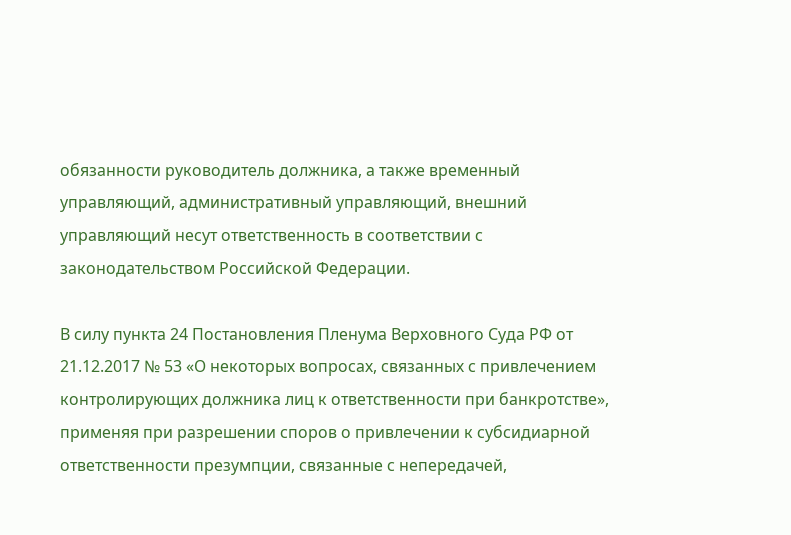обязанности руководитель должника, а также временный управляющий, административный управляющий, внешний управляющий несут ответственность в соответствии с законодательством Российской Федерации.

В силу пункта 24 Постановления Пленума Верховного Суда РФ от 21.12.2017 № 53 «О некоторых вопросах, связанных с привлечением контролирующих должника лиц к ответственности при банкротстве», применяя при разрешении споров о привлечении к субсидиарной ответственности презумпции, связанные с непередачей,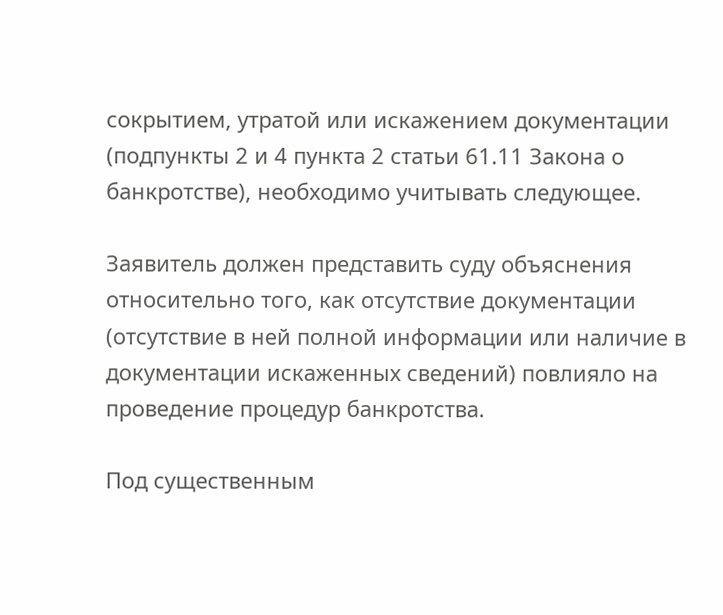сокрытием, утратой или искажением документации (подпункты 2 и 4 пункта 2 статьи 61.11 Закона о банкротстве), необходимо учитывать следующее.

Заявитель должен представить суду объяснения относительно того, как отсутствие документации (отсутствие в ней полной информации или наличие в документации искаженных сведений) повлияло на проведение процедур банкротства.

Под существенным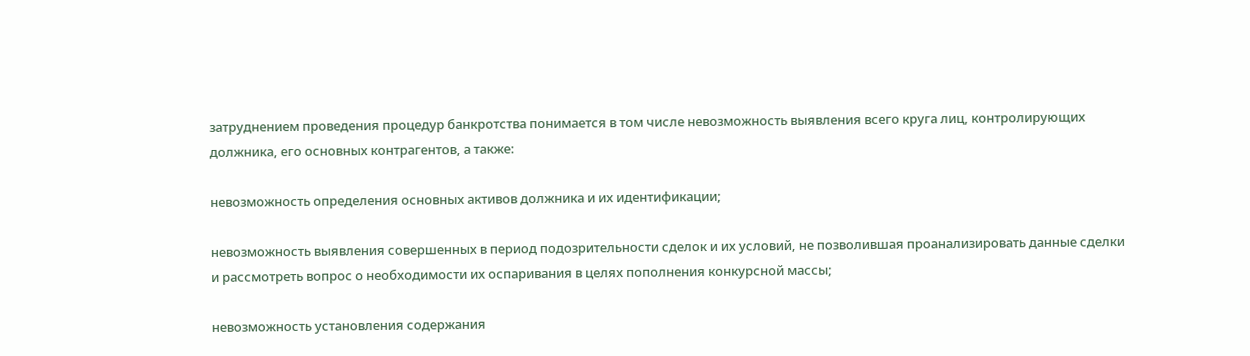затруднением проведения процедур банкротства понимается в том числе невозможность выявления всего круга лиц, контролирующих должника, его основных контрагентов, а также:

невозможность определения основных активов должника и их идентификации;

невозможность выявления совершенных в период подозрительности сделок и их условий, не позволившая проанализировать данные сделки и рассмотреть вопрос о необходимости их оспаривания в целях пополнения конкурсной массы;

невозможность установления содержания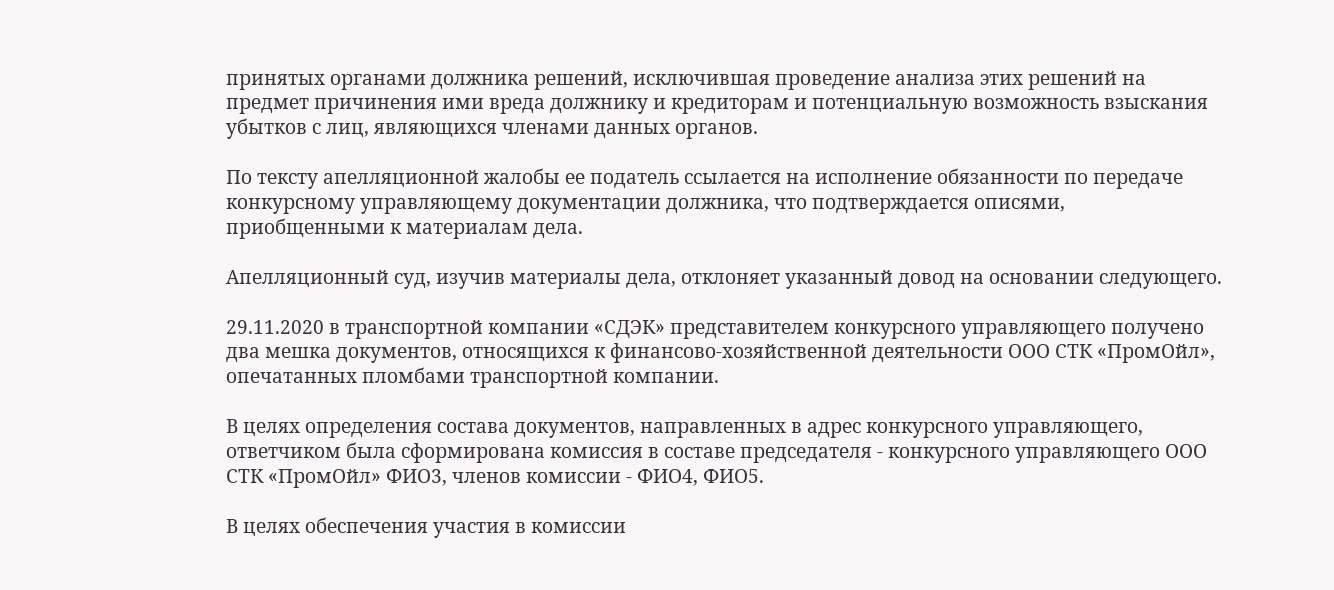принятых органами должника решений, исключившая проведение анализа этих решений на предмет причинения ими вреда должнику и кредиторам и потенциальную возможность взыскания убытков с лиц, являющихся членами данных органов.

По тексту апелляционной жалобы ее податель ссылается на исполнение обязанности по передаче конкурсному управляющему документации должника, что подтверждается описями, приобщенными к материалам дела.

Апелляционный суд, изучив материалы дела, отклоняет указанный довод на основании следующего.

29.11.2020 в транспортной компании «СДЭК» представителем конкурсного управляющего получено два мешка документов, относящихся к финансово-хозяйственной деятельности ООО СТК «ПромОйл», опечатанных пломбами транспортной компании.

В целях определения состава документов, направленных в адрес конкурсного управляющего, ответчиком была сформирована комиссия в составе председателя - конкурсного управляющего ООО СТК «ПромОйл» ФИО3, членов комиссии - ФИО4, ФИО5.

В целях обеспечения участия в комиссии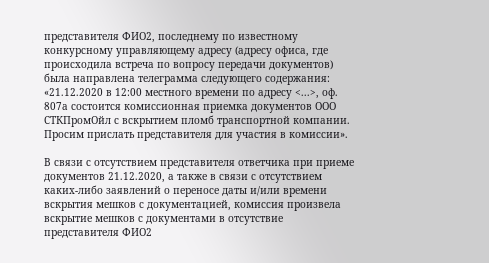представителя ФИО2, последнему по известному конкурсному управляющему адресу (адресу офиса, где происходила встреча по вопросу передачи документов) была направлена телеграмма следующего содержания: «21.12.2020 в 12:00 местного времени по адресу <...>, оф. 807а состоится комиссионная приемка документов ООО СТКПромОйл с вскрытием пломб транспортной компании. Просим прислать представителя для участия в комиссии».

В связи с отсутствием представителя ответчика при приеме документов 21.12.2020, а также в связи с отсутствием каких-либо заявлений о переносе даты и/или времени вскрытия мешков с документацией, комиссия произвела вскрытие мешков с документами в отсутствие представителя ФИО2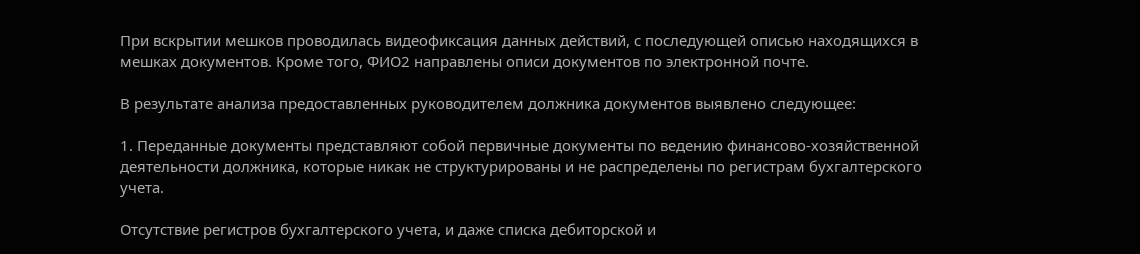При вскрытии мешков проводилась видеофиксация данных действий, с последующей описью находящихся в мешках документов. Кроме того, ФИО2 направлены описи документов по электронной почте.

В результате анализа предоставленных руководителем должника документов выявлено следующее:

1. Переданные документы представляют собой первичные документы по ведению финансово-хозяйственной деятельности должника, которые никак не структурированы и не распределены по регистрам бухгалтерского учета.

Отсутствие регистров бухгалтерского учета, и даже списка дебиторской и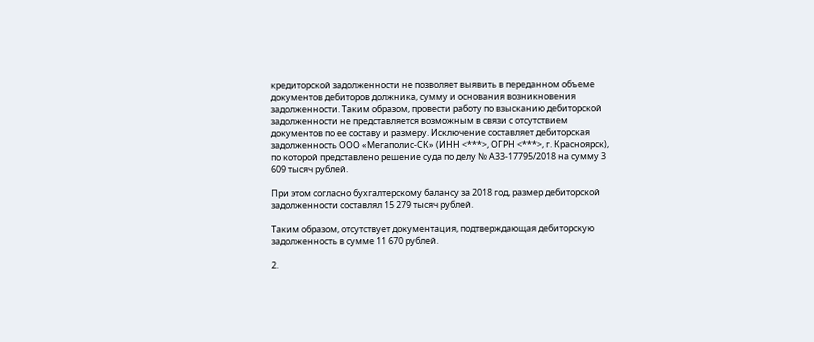кредиторской задолженности не позволяет выявить в переданном объеме документов дебиторов должника, сумму и основания возникновения задолженности. Таким образом, провести работу по взысканию дебиторской задолженности не представляется возможным в связи с отсутствием документов по ее составу и размеру. Исключение составляет дебиторская задолженность ООО «Мегаполис-СК» (ИНН <***>, ОГРН <***>, г. Красноярск), по которой представлено решение суда по делу № А33-17795/2018 на сумму 3 609 тысяч рублей.

При этом согласно бухгалтерскому балансу за 2018 год, размер дебиторской задолженности составлял 15 279 тысяч рублей.

Таким образом, отсутствует документация, подтверждающая дебиторскую задолженность в сумме 11 670 рублей.

2.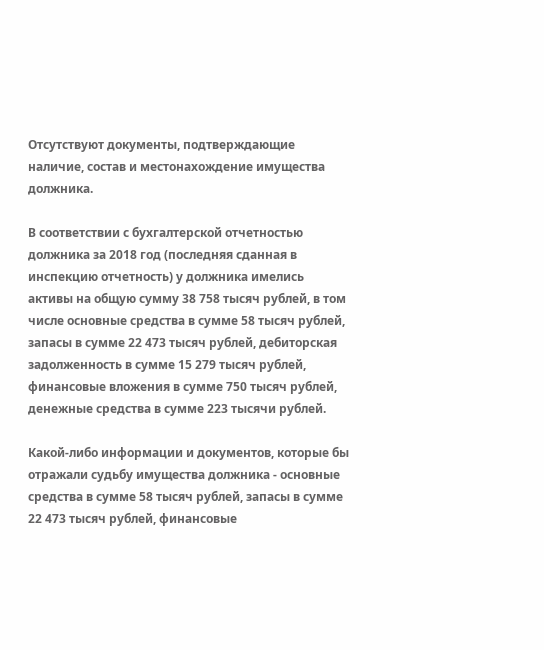Отсутствуют документы, подтверждающие наличие, состав и местонахождение имущества должника.

В соответствии с бухгалтерской отчетностью должника за 2018 год (последняя сданная в инспекцию отчетность) у должника имелись активы на общую сумму 38 758 тысяч рублей, в том числе основные средства в сумме 58 тысяч рублей, запасы в сумме 22 473 тысяч рублей, дебиторская задолженность в сумме 15 279 тысяч рублей, финансовые вложения в сумме 750 тысяч рублей, денежные средства в сумме 223 тысячи рублей.

Какой-либо информации и документов, которые бы отражали судьбу имущества должника - основные средства в сумме 58 тысяч рублей, запасы в сумме 22 473 тысяч рублей, финансовые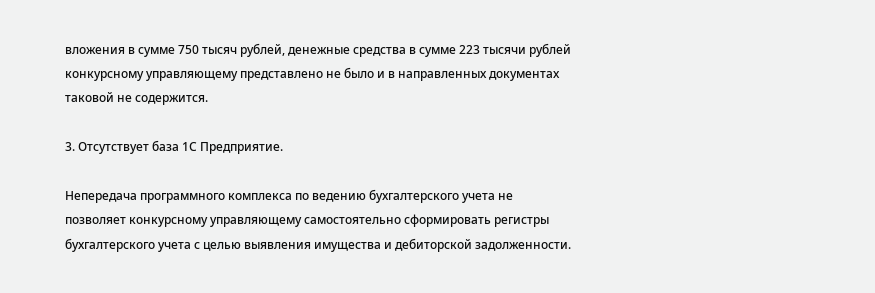вложения в сумме 750 тысяч рублей, денежные средства в сумме 223 тысячи рублей конкурсному управляющему представлено не было и в направленных документах таковой не содержится.

3. Отсутствует база 1С Предприятие.

Непередача программного комплекса по ведению бухгалтерского учета не позволяет конкурсному управляющему самостоятельно сформировать регистры бухгалтерского учета с целью выявления имущества и дебиторской задолженности.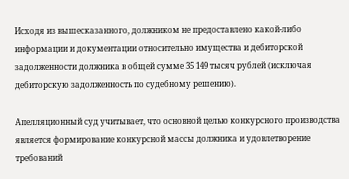Исходя из вышесказанного, должником не предоставлено какой-либо информации и документации относительно имущества и дебиторской задолженности должника в общей сумме 35 149 тысяч рублей (исключая дебиторскую задолженность по судебному решению).

Апелляционный суд учитывает, что основной целью конкурсного производства является формирование конкурсной массы должника и удовлетворение требований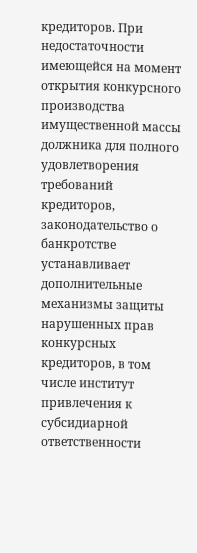кредиторов. При недостаточности имеющейся на момент открытия конкурсного производства имущественной массы должника для полного удовлетворения требований кредиторов, законодательство о банкротстве устанавливает дополнительные механизмы защиты нарушенных прав конкурсных кредиторов, в том числе институт привлечения к субсидиарной ответственности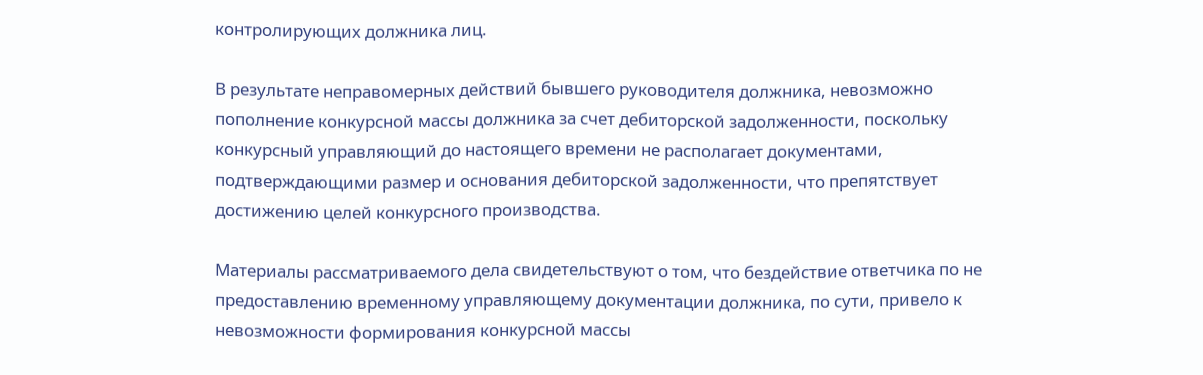контролирующих должника лиц.

В результате неправомерных действий бывшего руководителя должника, невозможно пополнение конкурсной массы должника за счет дебиторской задолженности, поскольку конкурсный управляющий до настоящего времени не располагает документами, подтверждающими размер и основания дебиторской задолженности, что препятствует достижению целей конкурсного производства.

Материалы рассматриваемого дела свидетельствуют о том, что бездействие ответчика по не предоставлению временному управляющему документации должника, по сути, привело к невозможности формирования конкурсной массы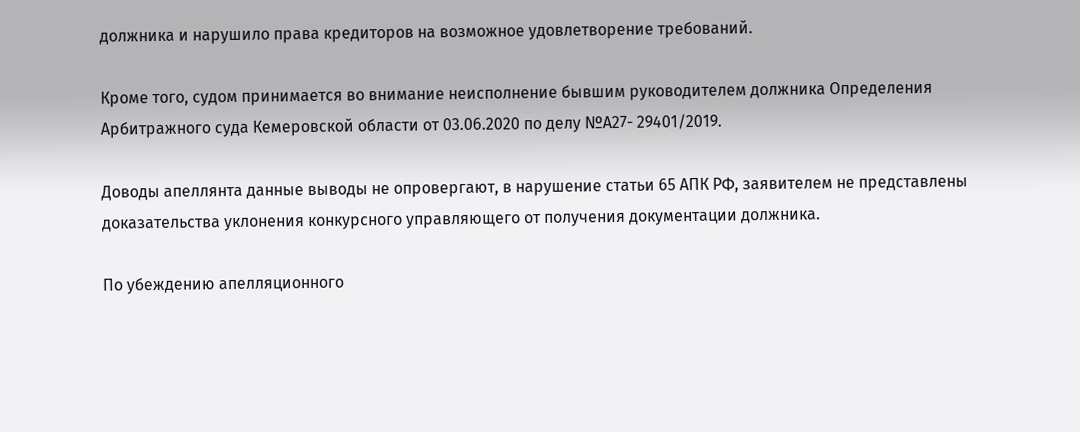должника и нарушило права кредиторов на возможное удовлетворение требований.

Кроме того, судом принимается во внимание неисполнение бывшим руководителем должника Определения Арбитражного суда Кемеровской области от 03.06.2020 по делу №А27- 29401/2019.

Доводы апеллянта данные выводы не опровергают, в нарушение статьи 65 АПК РФ, заявителем не представлены доказательства уклонения конкурсного управляющего от получения документации должника.

По убеждению апелляционного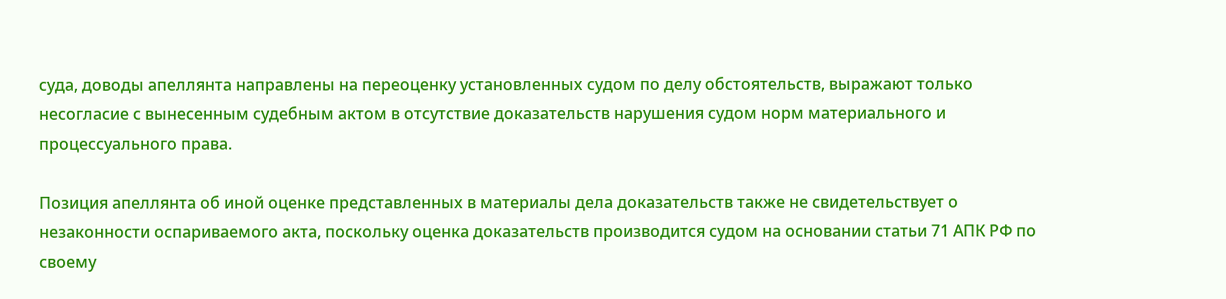суда, доводы апеллянта направлены на переоценку установленных судом по делу обстоятельств, выражают только несогласие с вынесенным судебным актом в отсутствие доказательств нарушения судом норм материального и процессуального права.

Позиция апеллянта об иной оценке представленных в материалы дела доказательств также не свидетельствует о незаконности оспариваемого акта, поскольку оценка доказательств производится судом на основании статьи 71 АПК РФ по своему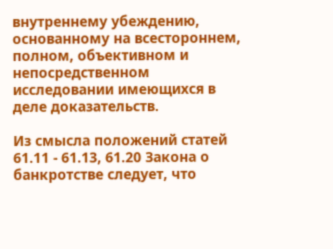внутреннему убеждению, основанному на всестороннем, полном, объективном и непосредственном исследовании имеющихся в деле доказательств.

Из смысла положений статей 61.11 - 61.13, 61.20 Закона о банкротстве следует, что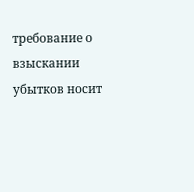требование о взыскании убытков носит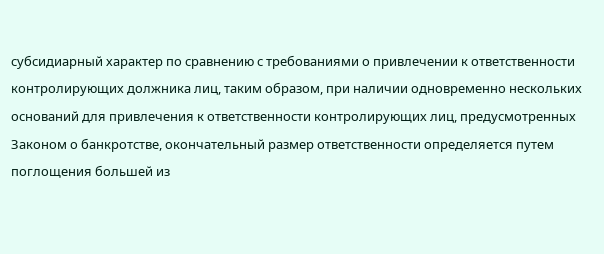субсидиарный характер по сравнению с требованиями о привлечении к ответственности контролирующих должника лиц, таким образом, при наличии одновременно нескольких оснований для привлечения к ответственности контролирующих лиц, предусмотренных Законом о банкротстве, окончательный размер ответственности определяется путем поглощения большей из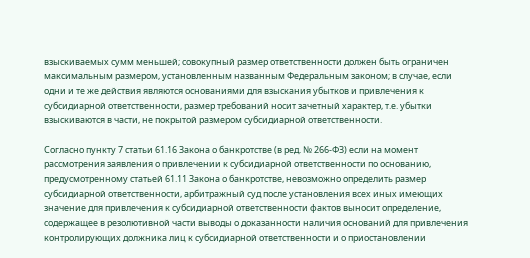взыскиваемых сумм меньшей; совокупный размер ответственности должен быть ограничен максимальным размером, установленным названным Федеральным законом; в случае, если одни и те же действия являются основаниями для взыскания убытков и привлечения к субсидиарной ответственности, размер требований носит зачетный характер, т.е. убытки взыскиваются в части, не покрытой размером субсидиарной ответственности.

Согласно пункту 7 статьи 61.16 Закона о банкротстве (в ред. № 266-ФЗ) если на момент рассмотрения заявления о привлечении к субсидиарной ответственности по основанию, предусмотренному статьей 61.11 Закона о банкротстве, невозможно определить размер субсидиарной ответственности, арбитражный суд после установления всех иных имеющих значение для привлечения к субсидиарной ответственности фактов выносит определение, содержащее в резолютивной части выводы о доказанности наличия оснований для привлечения контролирующих должника лиц к субсидиарной ответственности и о приостановлении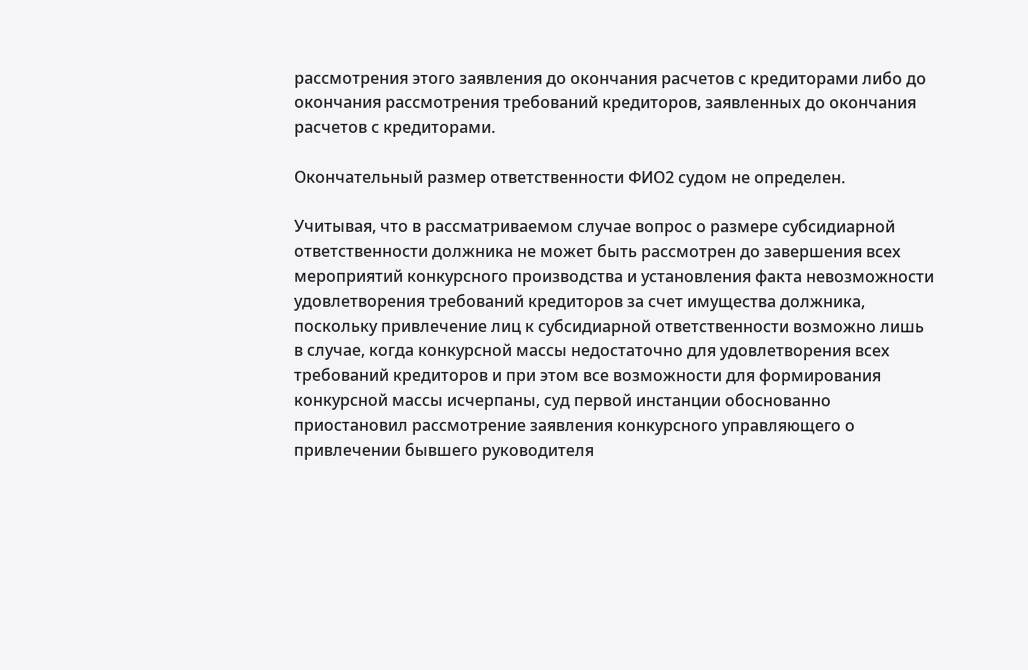рассмотрения этого заявления до окончания расчетов с кредиторами либо до окончания рассмотрения требований кредиторов, заявленных до окончания расчетов с кредиторами.

Окончательный размер ответственности ФИО2 судом не определен.

Учитывая, что в рассматриваемом случае вопрос о размере субсидиарной ответственности должника не может быть рассмотрен до завершения всех мероприятий конкурсного производства и установления факта невозможности удовлетворения требований кредиторов за счет имущества должника, поскольку привлечение лиц к субсидиарной ответственности возможно лишь в случае, когда конкурсной массы недостаточно для удовлетворения всех требований кредиторов и при этом все возможности для формирования конкурсной массы исчерпаны, суд первой инстанции обоснованно приостановил рассмотрение заявления конкурсного управляющего о привлечении бывшего руководителя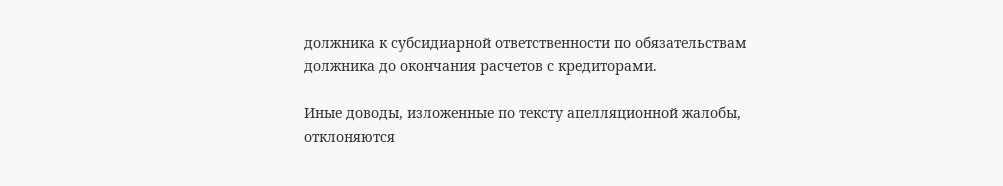должника к субсидиарной ответственности по обязательствам должника до окончания расчетов с кредиторами.

Иные доводы, изложенные по тексту апелляционной жалобы, отклоняются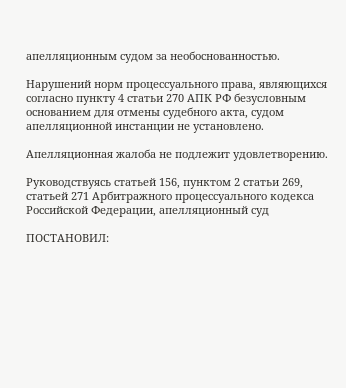апелляционным судом за необоснованностью.

Нарушений норм процессуального права, являющихся согласно пункту 4 статьи 270 АПК РФ безусловным основанием для отмены судебного акта, судом апелляционной инстанции не установлено.

Апелляционная жалоба не подлежит удовлетворению.

Руководствуясь статьей 156, пунктом 2 статьи 269, статьей 271 Арбитражного процессуального кодекса Российской Федерации, апелляционный суд

ПОСТАНОВИЛ: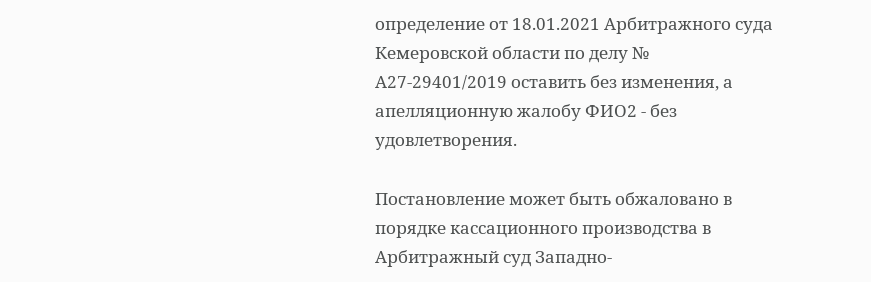определение от 18.01.2021 Арбитражного суда Кемеровской области по делу № А27-29401/2019 оставить без изменения, а апелляционную жалобу ФИО2 - без удовлетворения.

Постановление может быть обжаловано в порядке кассационного производства в Арбитражный суд Западно-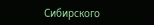Сибирского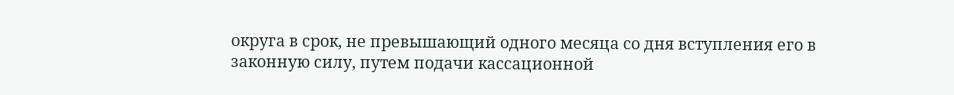округа в срок, не превышающий одного месяца со дня вступления его в законную силу, путем подачи кассационной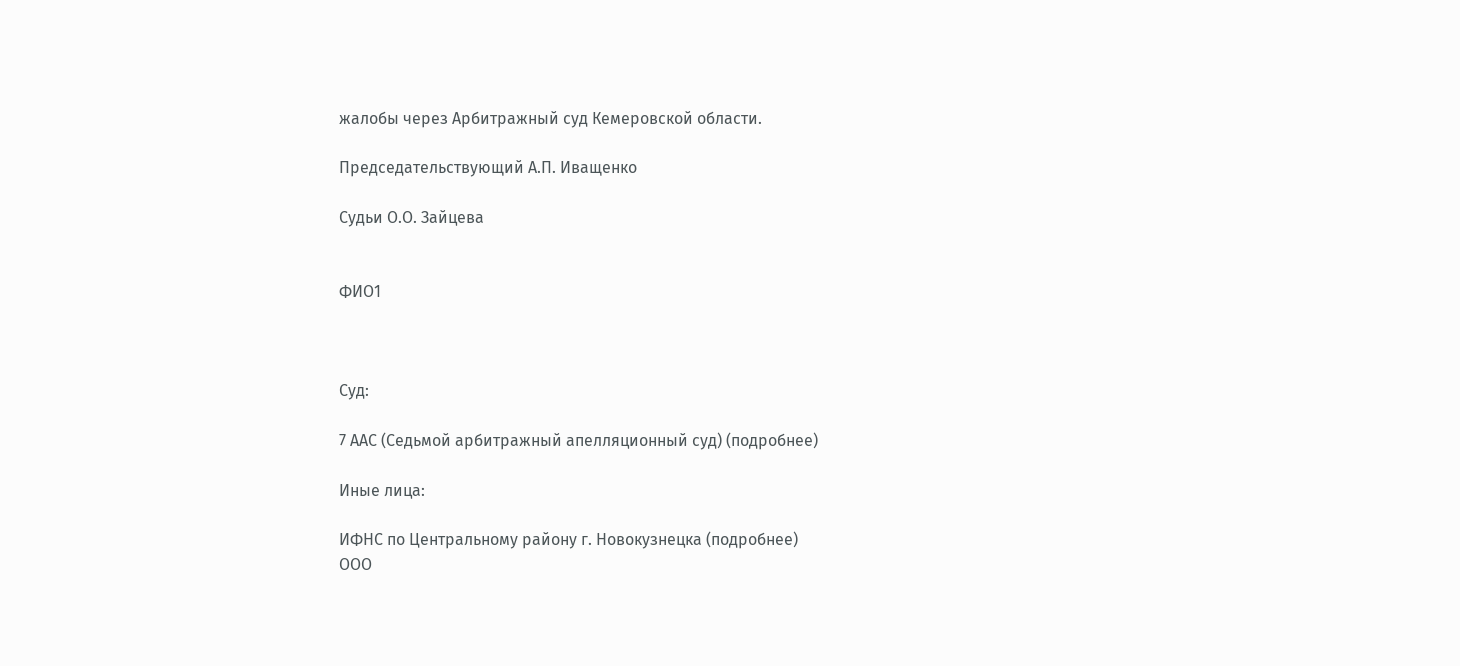жалобы через Арбитражный суд Кемеровской области.

Председательствующий А.П. Иващенко

Судьи О.О. Зайцева


ФИО1



Суд:

7 ААС (Седьмой арбитражный апелляционный суд) (подробнее)

Иные лица:

ИФНС по Центральному району г. Новокузнецка (подробнее)
ООО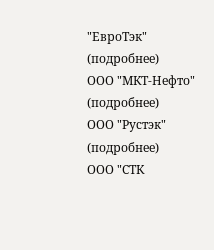"ЕвроТэк" (подробнее)
ООО "МКТ-Нефто" (подробнее)
ООО "Рустэк" (подробнее)
ООО "СТК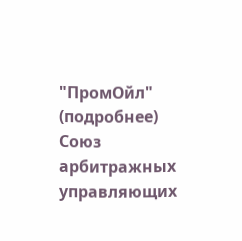"ПромОйл" (подробнее)
Союз арбитражных управляющих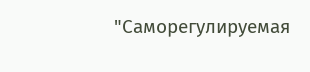"Саморегулируемая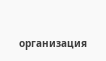организация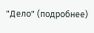"Дело" (подробнее)